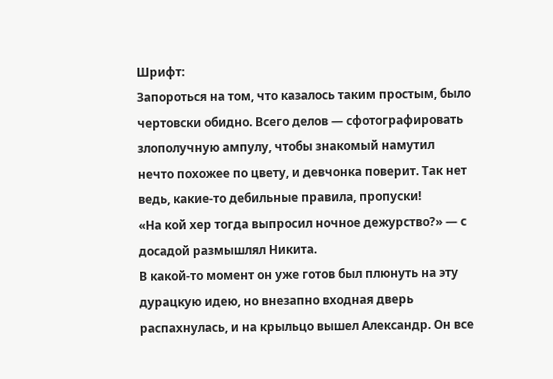Шрифт:
Запороться на том, что казалось таким простым, было чертовски обидно. Всего делов — сфотографировать злополучную ампулу, чтобы знакомый намутил нечто похожее по цвету, и девчонка поверит. Так нет ведь, какие-то дебильные правила, пропуски!
«На кой хер тогда выпросил ночное дежурство?» — с досадой размышлял Никита.
В какой-то момент он уже готов был плюнуть на эту дурацкую идею, но внезапно входная дверь распахнулась, и на крыльцо вышел Александр. Он все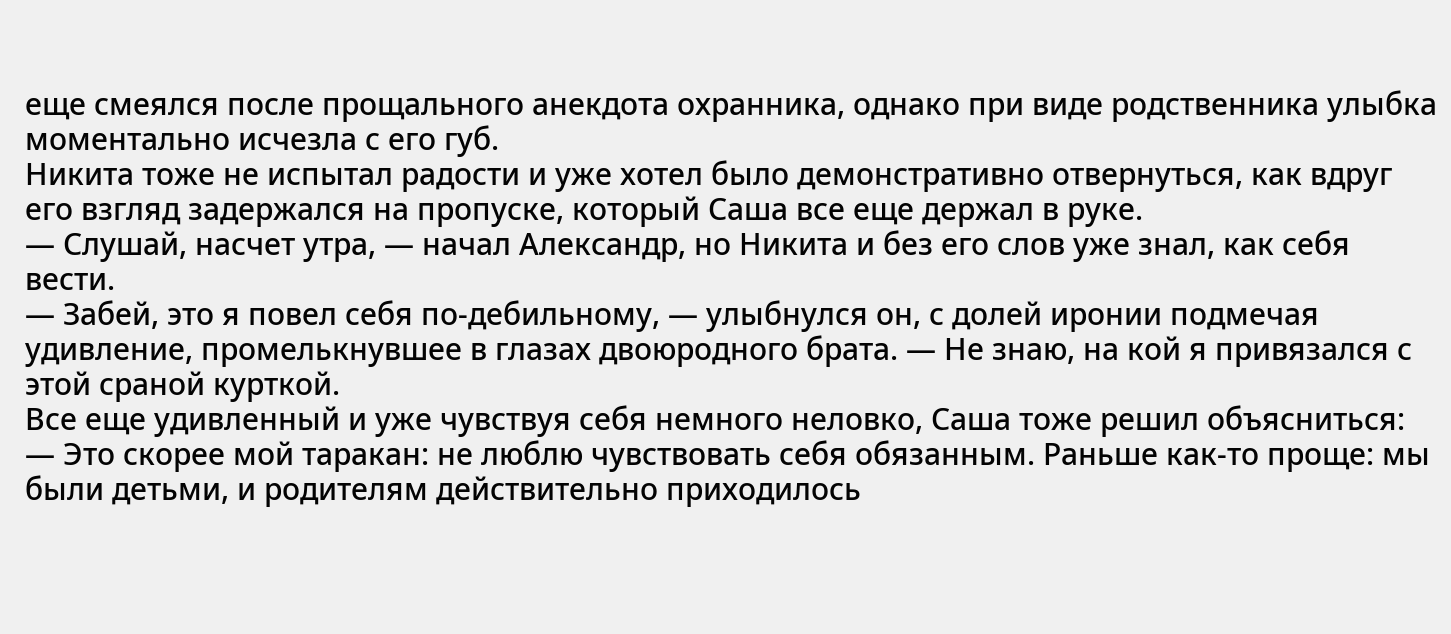еще смеялся после прощального анекдота охранника, однако при виде родственника улыбка моментально исчезла с его губ.
Никита тоже не испытал радости и уже хотел было демонстративно отвернуться, как вдруг его взгляд задержался на пропуске, который Саша все еще держал в руке.
— Слушай, насчет утра, — начал Александр, но Никита и без его слов уже знал, как себя вести.
— Забей, это я повел себя по-дебильному, — улыбнулся он, с долей иронии подмечая удивление, промелькнувшее в глазах двоюродного брата. — Не знаю, на кой я привязался с этой сраной курткой.
Все еще удивленный и уже чувствуя себя немного неловко, Саша тоже решил объясниться:
— Это скорее мой таракан: не люблю чувствовать себя обязанным. Раньше как-то проще: мы были детьми, и родителям действительно приходилось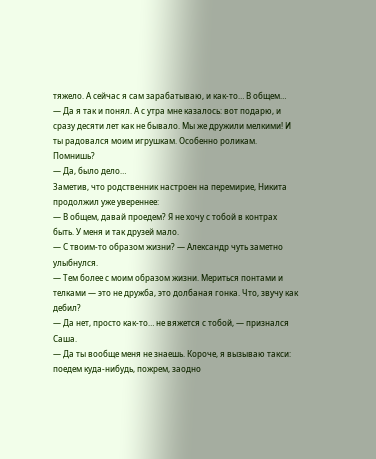тяжело. А сейчас я сам зарабатываю, и как-то… В общем…
— Да я так и понял. А с утра мне казалось: вот подарю, и сразу десяти лет как не бывало. Мы же дружили мелкими! И ты радовался моим игрушкам. Особенно роликам. Помнишь?
— Да, было дело…
Заметив, что родственник настроен на перемирие, Никита продолжил уже увереннее:
— В общем, давай проедем? Я не хочу с тобой в контрах быть. У меня и так друзей мало.
— С твоим-то образом жизни? — Александр чуть заметно улыбнулся.
— Тем более с моим образом жизни. Мериться понтами и телками — это не дружба, это долбаная гонка. Что, звучу как дебил?
— Да нет, просто как-то… не вяжется с тобой, — признался Саша.
— Да ты вообще меня не знаешь. Короче, я вызываю такси: поедем куда-нибудь, пожрем, заодно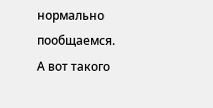нормально пообщаемся.
А вот такого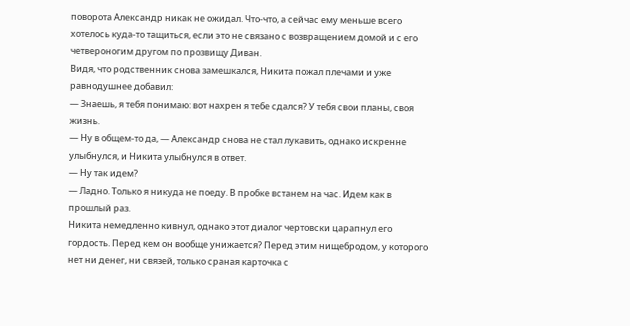поворота Александр никак не ожидал. Что-что, а сейчас ему меньше всего хотелось куда-то тащиться, если это не связано с возвращением домой и с его четвероногим другом по прозвищу Диван.
Видя, что родственник снова замешкался, Никита пожал плечами и уже равнодушнее добавил:
— Знаешь, я тебя понимаю: вот нахрен я тебе сдался? У тебя свои планы, своя жизнь.
— Ну в общем-то да, — Александр снова не стал лукавить, однако искренне улыбнулся, и Никита улыбнулся в ответ.
— Ну так идем?
— Ладно. Только я никуда не поеду. В пробке встанем на час. Идем как в прошлый раз.
Никита немедленно кивнул, однако этот диалог чертовски царапнул его гордость. Перед кем он вообще унижается? Перед этим нищебродом, у которого нет ни денег, ни связей, только сраная карточка с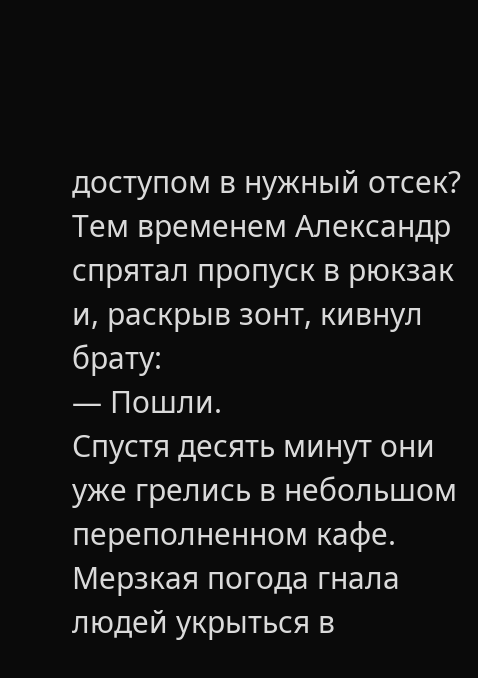доступом в нужный отсек?
Тем временем Александр спрятал пропуск в рюкзак и, раскрыв зонт, кивнул брату:
— Пошли.
Спустя десять минут они уже грелись в небольшом переполненном кафе. Мерзкая погода гнала людей укрыться в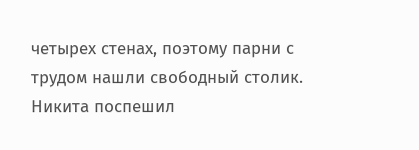четырех стенах, поэтому парни с трудом нашли свободный столик. Никита поспешил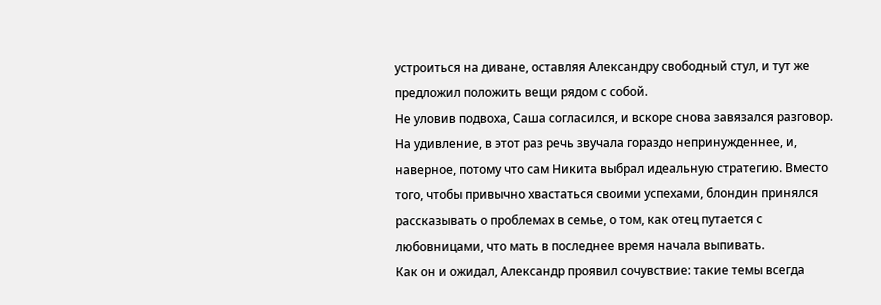устроиться на диване, оставляя Александру свободный стул, и тут же предложил положить вещи рядом с собой.
Не уловив подвоха, Саша согласился, и вскоре снова завязался разговор. На удивление, в этот раз речь звучала гораздо непринужденнее, и, наверное, потому что сам Никита выбрал идеальную стратегию. Вместо того, чтобы привычно хвастаться своими успехами, блондин принялся рассказывать о проблемах в семье, о том, как отец путается с любовницами, что мать в последнее время начала выпивать.
Как он и ожидал, Александр проявил сочувствие: такие темы всегда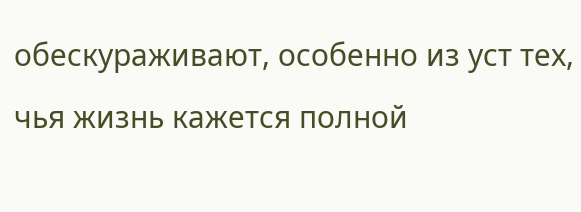обескураживают, особенно из уст тех, чья жизнь кажется полной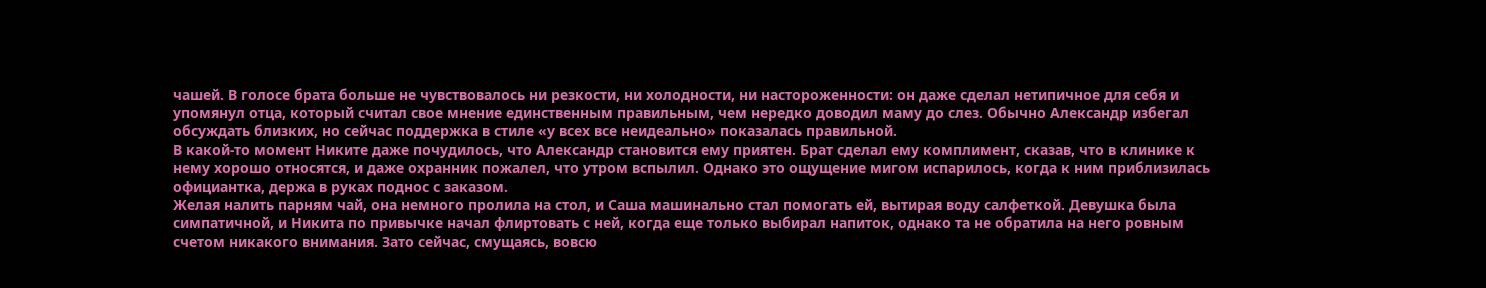чашей. В голосе брата больше не чувствовалось ни резкости, ни холодности, ни настороженности: он даже сделал нетипичное для себя и упомянул отца, который считал свое мнение единственным правильным, чем нередко доводил маму до слез. Обычно Александр избегал обсуждать близких, но сейчас поддержка в стиле «у всех все неидеально» показалась правильной.
В какой-то момент Никите даже почудилось, что Александр становится ему приятен. Брат сделал ему комплимент, сказав, что в клинике к нему хорошо относятся, и даже охранник пожалел, что утром вспылил. Однако это ощущение мигом испарилось, когда к ним приблизилась официантка, держа в руках поднос с заказом.
Желая налить парням чай, она немного пролила на стол, и Саша машинально стал помогать ей, вытирая воду салфеткой. Девушка была симпатичной, и Никита по привычке начал флиртовать с ней, когда еще только выбирал напиток, однако та не обратила на него ровным счетом никакого внимания. Зато сейчас, смущаясь, вовсю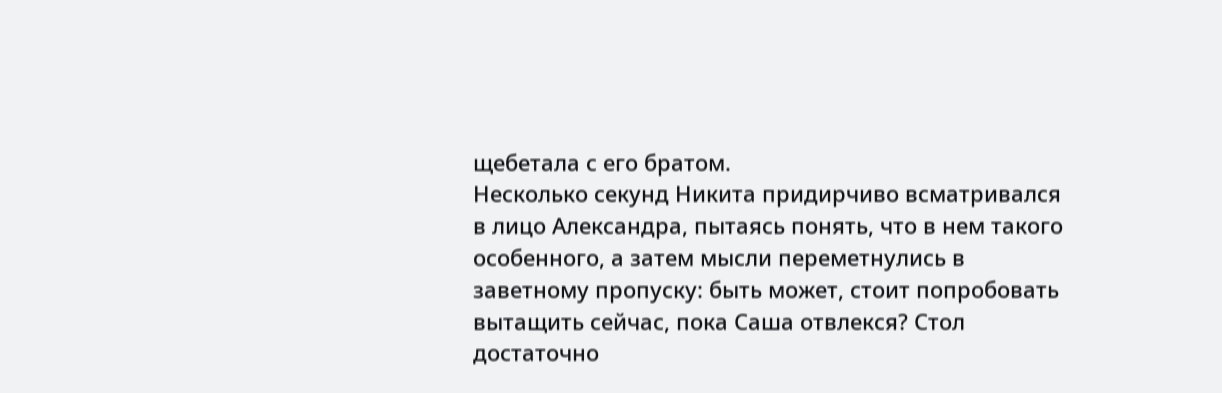щебетала с его братом.
Несколько секунд Никита придирчиво всматривался в лицо Александра, пытаясь понять, что в нем такого особенного, а затем мысли переметнулись в заветному пропуску: быть может, стоит попробовать вытащить сейчас, пока Саша отвлекся? Стол достаточно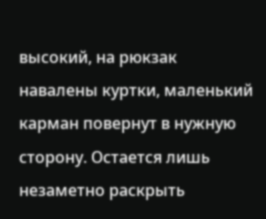высокий, на рюкзак навалены куртки, маленький карман повернут в нужную сторону. Остается лишь незаметно раскрыть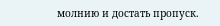молнию и достать пропуск.